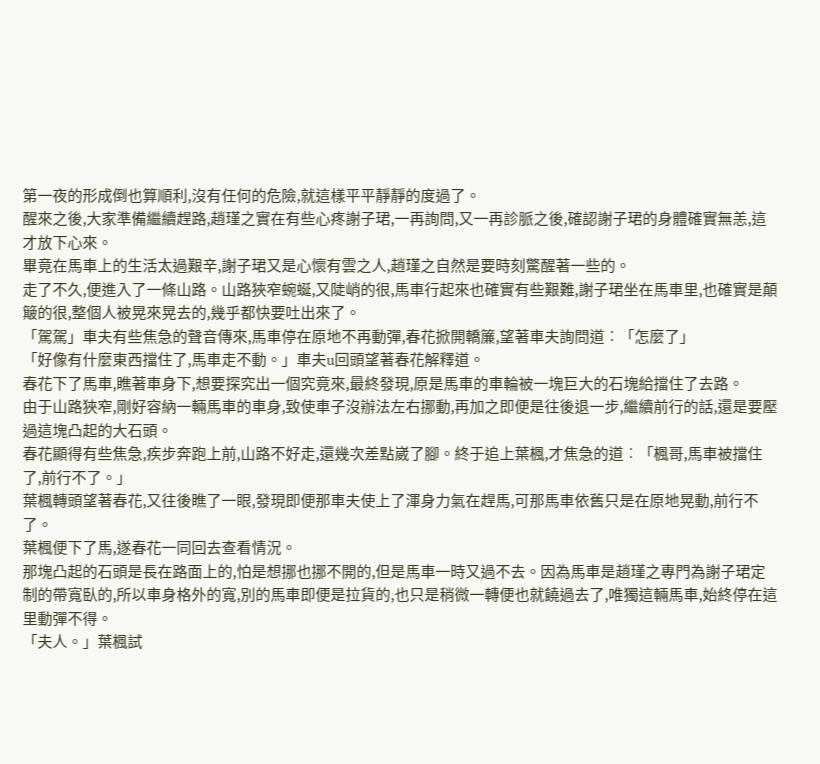第一夜的形成倒也算順利,沒有任何的危險,就這樣平平靜靜的度過了。
醒來之後,大家準備繼續趕路,趙瑾之實在有些心疼謝子珺,一再詢問,又一再診脈之後,確認謝子珺的身體確實無恙,這才放下心來。
畢竟在馬車上的生活太過艱辛,謝子珺又是心懷有雲之人,趙瑾之自然是要時刻驚醒著一些的。
走了不久,便進入了一條山路。山路狹窄蜿蜒,又陡峭的很,馬車行起來也確實有些艱難,謝子珺坐在馬車里,也確實是顛簸的很,整個人被晃來晃去的,幾乎都快要吐出來了。
「駕駕」車夫有些焦急的聲音傳來,馬車停在原地不再動彈,春花掀開轎簾,望著車夫詢問道︰「怎麼了」
「好像有什麼東西擋住了,馬車走不動。」車夫u回頭望著春花解釋道。
春花下了馬車,瞧著車身下,想要探究出一個究竟來,最終發現,原是馬車的車輪被一塊巨大的石塊給擋住了去路。
由于山路狹窄,剛好容納一輛馬車的車身,致使車子沒辦法左右挪動,再加之即便是往後退一步,繼續前行的話,還是要壓過這塊凸起的大石頭。
春花顯得有些焦急,疾步奔跑上前,山路不好走,還幾次差點崴了腳。終于追上葉楓,才焦急的道︰「楓哥,馬車被擋住了,前行不了。」
葉楓轉頭望著春花,又往後瞧了一眼,發現即便那車夫使上了渾身力氣在趕馬,可那馬車依舊只是在原地晃動,前行不了。
葉楓便下了馬,遂春花一同回去查看情況。
那塊凸起的石頭是長在路面上的,怕是想挪也挪不開的,但是馬車一時又過不去。因為馬車是趙瑾之專門為謝子珺定制的帶寬臥的,所以車身格外的寬,別的馬車即便是拉貨的,也只是稍微一轉便也就饒過去了,唯獨這輛馬車,始終停在這里動彈不得。
「夫人。」葉楓試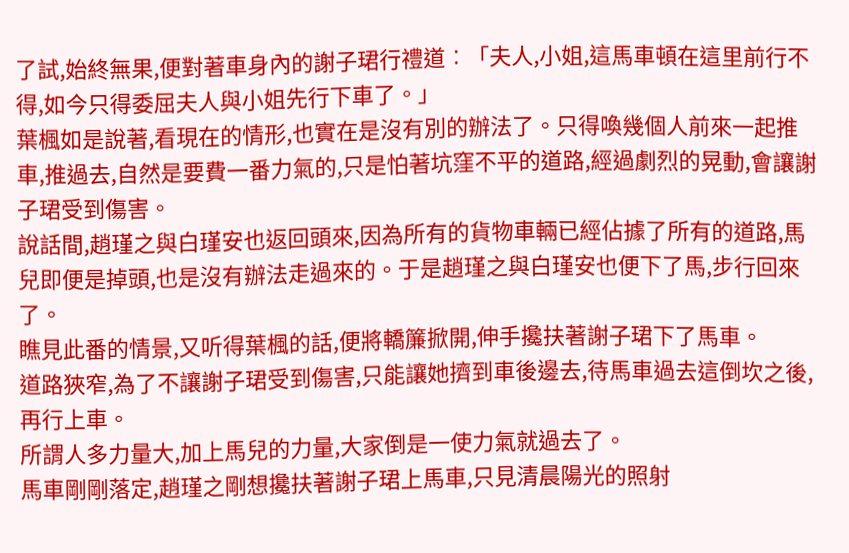了試,始終無果,便對著車身內的謝子珺行禮道︰「夫人,小姐,這馬車頓在這里前行不得,如今只得委屈夫人與小姐先行下車了。」
葉楓如是說著,看現在的情形,也實在是沒有別的辦法了。只得喚幾個人前來一起推車,推過去,自然是要費一番力氣的,只是怕著坑窪不平的道路,經過劇烈的晃動,會讓謝子珺受到傷害。
說話間,趙瑾之與白瑾安也返回頭來,因為所有的貨物車輛已經佔據了所有的道路,馬兒即便是掉頭,也是沒有辦法走過來的。于是趙瑾之與白瑾安也便下了馬,步行回來了。
瞧見此番的情景,又听得葉楓的話,便將轎簾掀開,伸手攙扶著謝子珺下了馬車。
道路狹窄,為了不讓謝子珺受到傷害,只能讓她擠到車後邊去,待馬車過去這倒坎之後,再行上車。
所謂人多力量大,加上馬兒的力量,大家倒是一使力氣就過去了。
馬車剛剛落定,趙瑾之剛想攙扶著謝子珺上馬車,只見清晨陽光的照射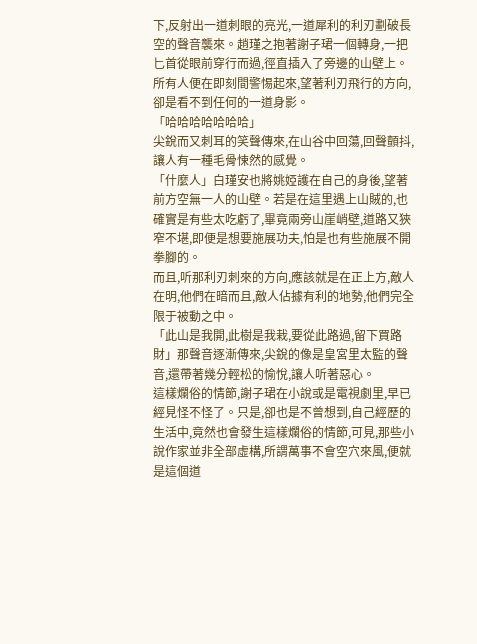下,反射出一道刺眼的亮光,一道犀利的利刃劃破長空的聲音襲來。趙瑾之抱著謝子珺一個轉身,一把匕首從眼前穿行而過,徑直插入了旁邊的山壁上。
所有人便在即刻間警惕起來,望著利刃飛行的方向,卻是看不到任何的一道身影。
「哈哈哈哈哈哈哈」
尖銳而又刺耳的笑聲傳來,在山谷中回蕩,回聲顫抖,讓人有一種毛骨悚然的感覺。
「什麼人」白瑾安也將姚婭護在自己的身後,望著前方空無一人的山壁。若是在這里遇上山賊的,也確實是有些太吃虧了,畢竟兩旁山崖峭壁,道路又狹窄不堪,即便是想要施展功夫,怕是也有些施展不開拳腳的。
而且,听那利刃刺來的方向,應該就是在正上方,敵人在明,他們在暗而且,敵人佔據有利的地勢,他們完全限于被動之中。
「此山是我開,此樹是我栽,要從此路過,留下買路財」那聲音逐漸傳來,尖銳的像是皇宮里太監的聲音,還帶著幾分輕松的愉悅,讓人听著惡心。
這樣爛俗的情節,謝子珺在小說或是電視劇里,早已經見怪不怪了。只是,卻也是不曾想到,自己經歷的生活中,竟然也會發生這樣爛俗的情節,可見,那些小說作家並非全部虛構,所謂萬事不會空穴來風,便就是這個道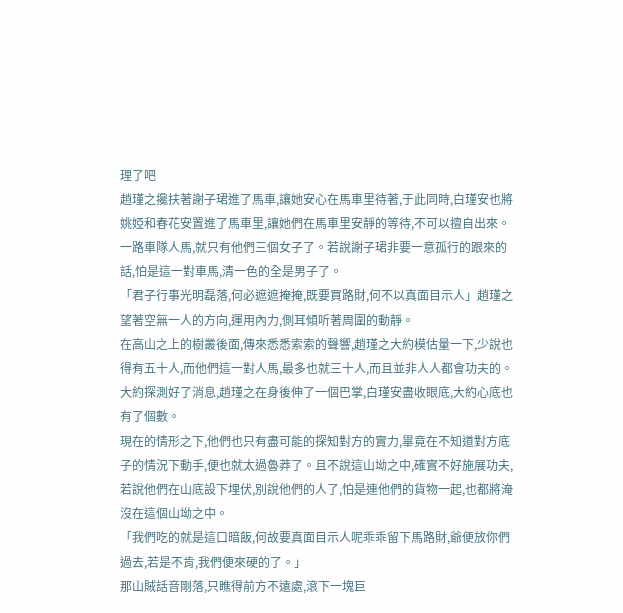理了吧
趙瑾之攙扶著謝子珺進了馬車,讓她安心在馬車里待著,于此同時,白瑾安也將姚婭和春花安置進了馬車里,讓她們在馬車里安靜的等待,不可以擅自出來。
一路車隊人馬,就只有他們三個女子了。若說謝子珺非要一意孤行的跟來的話,怕是這一對車馬,清一色的全是男子了。
「君子行事光明磊落,何必遮遮掩掩,既要買路財,何不以真面目示人」趙瑾之望著空無一人的方向,運用內力,側耳傾听著周圍的動靜。
在高山之上的樹叢後面,傳來悉悉索索的聲響,趙瑾之大約模估量一下,少說也得有五十人,而他們這一對人馬,最多也就三十人,而且並非人人都會功夫的。
大約探測好了消息,趙瑾之在身後伸了一個巴掌,白瑾安盡收眼底,大約心底也有了個數。
現在的情形之下,他們也只有盡可能的探知對方的實力,畢竟在不知道對方底子的情況下動手,便也就太過魯莽了。且不說這山坳之中,確實不好施展功夫,若說他們在山底設下埋伏,別說他們的人了,怕是連他們的貨物一起,也都將淹沒在這個山坳之中。
「我們吃的就是這口暗飯,何故要真面目示人呢乖乖留下馬路財,爺便放你們過去,若是不肯,我們便來硬的了。」
那山賊話音剛落,只瞧得前方不遠處,滾下一塊巨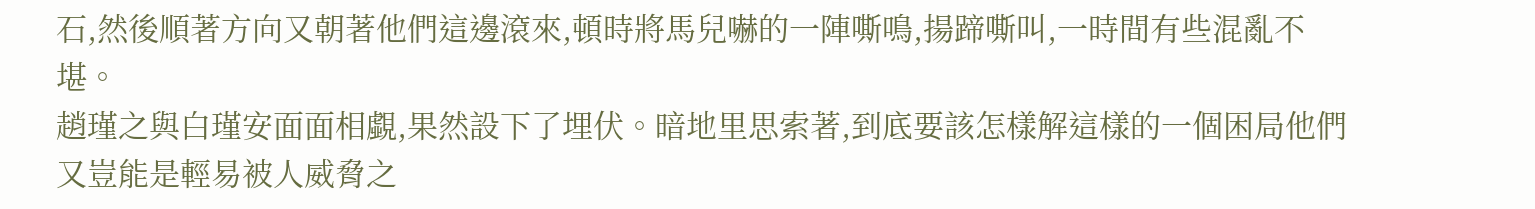石,然後順著方向又朝著他們這邊滾來,頓時將馬兒嚇的一陣嘶鳴,揚蹄嘶叫,一時間有些混亂不堪。
趙瑾之與白瑾安面面相覷,果然設下了埋伏。暗地里思索著,到底要該怎樣解這樣的一個困局他們又豈能是輕易被人威脅之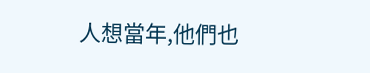人想當年,他們也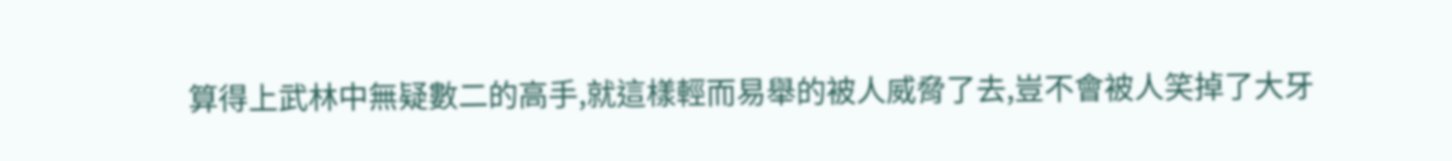算得上武林中無疑數二的高手,就這樣輕而易舉的被人威脅了去,豈不會被人笑掉了大牙